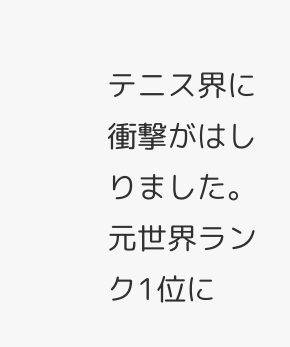テニス界に衝撃がはしりました。
元世界ランク1位に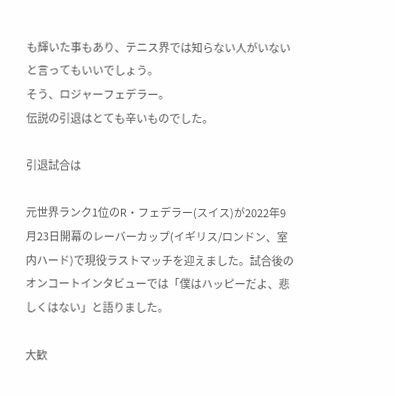も輝いた事もあり、テニス界では知らない人がいないと言ってもいいでしょう。
そう、ロジャーフェデラー。
伝説の引退はとても辛いものでした。

引退試合は

元世界ランク1位のR・フェデラー(スイス)が2022年9月23日開幕のレーバーカップ(イギリス/ロンドン、室内ハード)で現役ラストマッチを迎えました。試合後のオンコートインタビューでは「僕はハッピーだよ、悲しくはない」と語りました。

大歓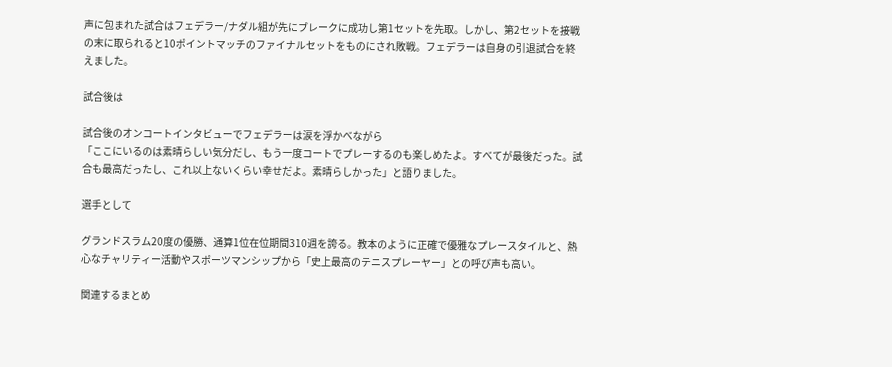声に包まれた試合はフェデラー/ナダル組が先にブレークに成功し第1セットを先取。しかし、第2セットを接戦の末に取られると10ポイントマッチのファイナルセットをものにされ敗戦。フェデラーは自身の引退試合を終えました。

試合後は

試合後のオンコートインタビューでフェデラーは涙を浮かべながら
「ここにいるのは素晴らしい気分だし、もう一度コートでプレーするのも楽しめたよ。すべてが最後だった。試合も最高だったし、これ以上ないくらい幸せだよ。素晴らしかった」と語りました。

選手として

グランドスラム20度の優勝、通算1位在位期間310週を誇る。教本のように正確で優雅なプレースタイルと、熱心なチャリティー活動やスポーツマンシップから「史上最高のテニスプレーヤー」との呼び声も高い。

関連するまとめ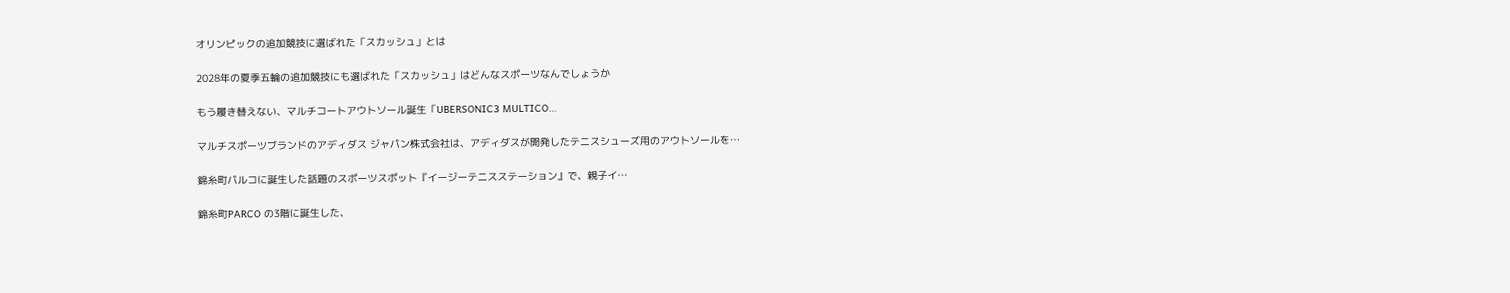オリンピックの追加競技に選ばれた「スカッシュ」とは

2028年の夏季五輪の追加競技にも選ばれた「スカッシュ」はどんなスポーツなんでしょうか

もう履き替えない、マルチコートアウトソール誕生「UBERSONIC3 MULTICO…

マルチスポーツブランドのアディダス ジャパン株式会社は、アディダスが開発したテニスシューズ用のアウトソールを…

錦糸町パルコに誕生した話題のスポーツスポット『イージーテニスステーション』で、親子イ…

錦糸町PARCO の3階に誕生した、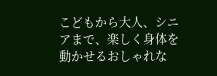こどもから大人、シニアまで、楽しく身体を動かせるおしゃれな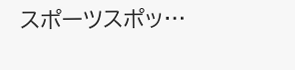スポーツスポッ…